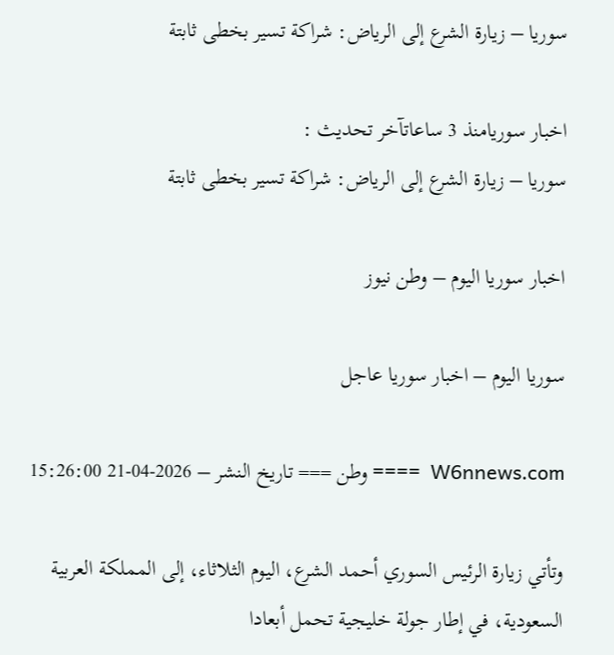سوريا – زيارة الشرع إلى الرياض: شراكة تسير بخطى ثابتة

اخبار سوريامنذ 3 ساعاتآخر تحديث :
سوريا – زيارة الشرع إلى الرياض: شراكة تسير بخطى ثابتة

اخبار سوريا اليوم – وطن نيوز

سوريا اليوم – اخبار سوريا عاجل

W6nnews.com  ==== وطن === تاريخ النشر – 2026-04-21 15:26:00

وتأتي زيارة الرئيس السوري أحمد الشرع، اليوم الثلاثاء، إلى المملكة العربية السعودية، في إطار جولة خليجية تحمل أبعادا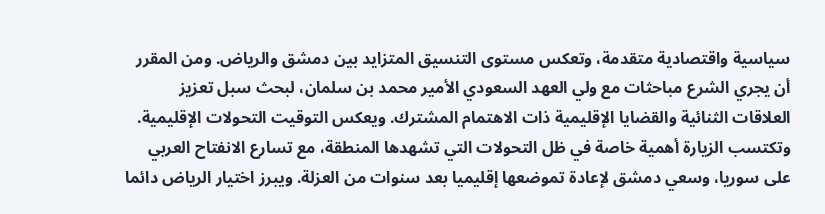سياسية واقتصادية متقدمة، وتعكس مستوى التنسيق المتزايد بين دمشق والرياض. ومن المقرر أن يجري الشرع مباحثات مع ولي العهد السعودي الأمير محمد بن سلمان، لبحث سبل تعزيز العلاقات الثنائية والقضايا الإقليمية ذات الاهتمام المشترك. ويعكس التوقيت التحولات الإقليمية. وتكتسب الزيارة أهمية خاصة في ظل التحولات التي تشهدها المنطقة، مع تسارع الانفتاح العربي على سوريا، وسعي دمشق لإعادة تموضعها إقليميا بعد سنوات من العزلة. ويبرز اختيار الرياض دائما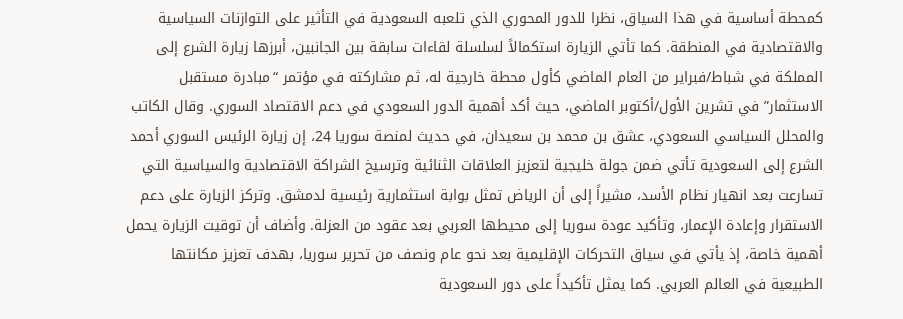كمحطة أساسية في هذا السياق، نظرا للدور المحوري الذي تلعبه السعودية في التأثير على التوازنات السياسية والاقتصادية في المنطقة. كما تأتي الزيارة استكمالاً لسلسلة لقاءات سابقة بين الجانبين، أبرزها زيارة الشرع إلى المملكة في شباط/فبراير من العام الماضي كأول محطة خارجية له، ثم مشاركته في مؤتمر “مبادرة مستقبل الاستثمار” في تشرين الأول/أكتوبر الماضي، حيث أكد أهمية الدور السعودي في دعم الاقتصاد السوري. وقال الكاتب والمحلل السياسي السعودي، عشق بن محمد بن سعيدان، في حديث لمنصة سوريا 24، إن زيارة الرئيس السوري أحمد الشرع إلى السعودية تأتي ضمن جولة خليجية لتعزيز العلاقات الثنائية وترسيخ الشراكة الاقتصادية والسياسية التي تسارعت بعد انهيار نظام الأسد، مشيراً إلى أن الرياض تمثل بوابة استثمارية رئيسية لدمشق. وتركز الزيارة على دعم الاستقرار وإعادة الإعمار، وتأكيد عودة سوريا إلى محيطها العربي بعد عقود من العزلة. وأضاف أن توقيت الزيارة يحمل أهمية خاصة، إذ يأتي في سياق التحركات الإقليمية بعد نحو عام ونصف من تحرير سوريا، بهدف تعزيز مكانتها الطبيعية في العالم العربي. كما يمثل تأكيداً على دور السعودية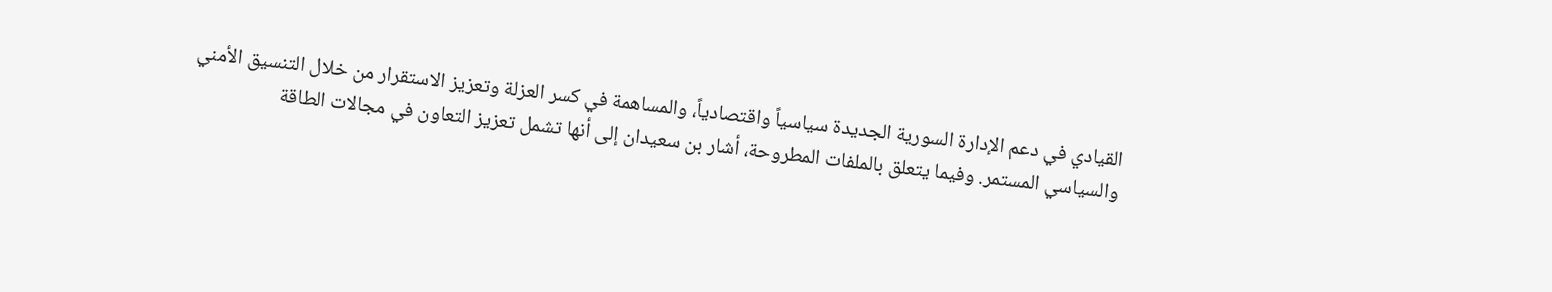القيادي في دعم الإدارة السورية الجديدة سياسياً واقتصادياً، والمساهمة في كسر العزلة وتعزيز الاستقرار من خلال التنسيق الأمني والسياسي المستمر. وفيما يتعلق بالملفات المطروحة، أشار بن سعيدان إلى أنها تشمل تعزيز التعاون في مجالات الطاقة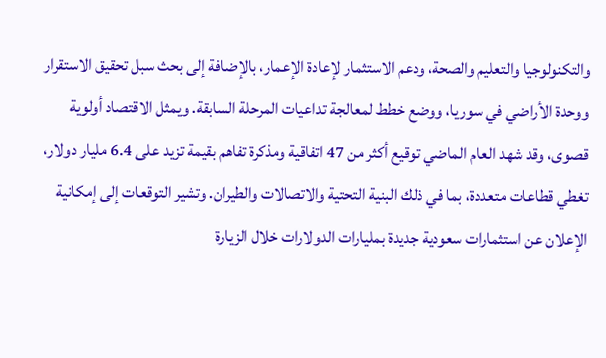والتكنولوجيا والتعليم والصحة، ودعم الاستثمار لإعادة الإعمار، بالإضافة إلى بحث سبل تحقيق الاستقرار ووحدة الأراضي في سوريا، ووضع خطط لمعالجة تداعيات المرحلة السابقة. ويمثل الاقتصاد أولوية قصوى، وقد شهد العام الماضي توقيع أكثر من 47 اتفاقية ومذكرة تفاهم بقيمة تزيد على 6.4 مليار دولار، تغطي قطاعات متعددة، بما في ذلك البنية التحتية والاتصالات والطيران. وتشير التوقعات إلى إمكانية الإعلان عن استثمارات سعودية جديدة بمليارات الدولارات خلال الزيارة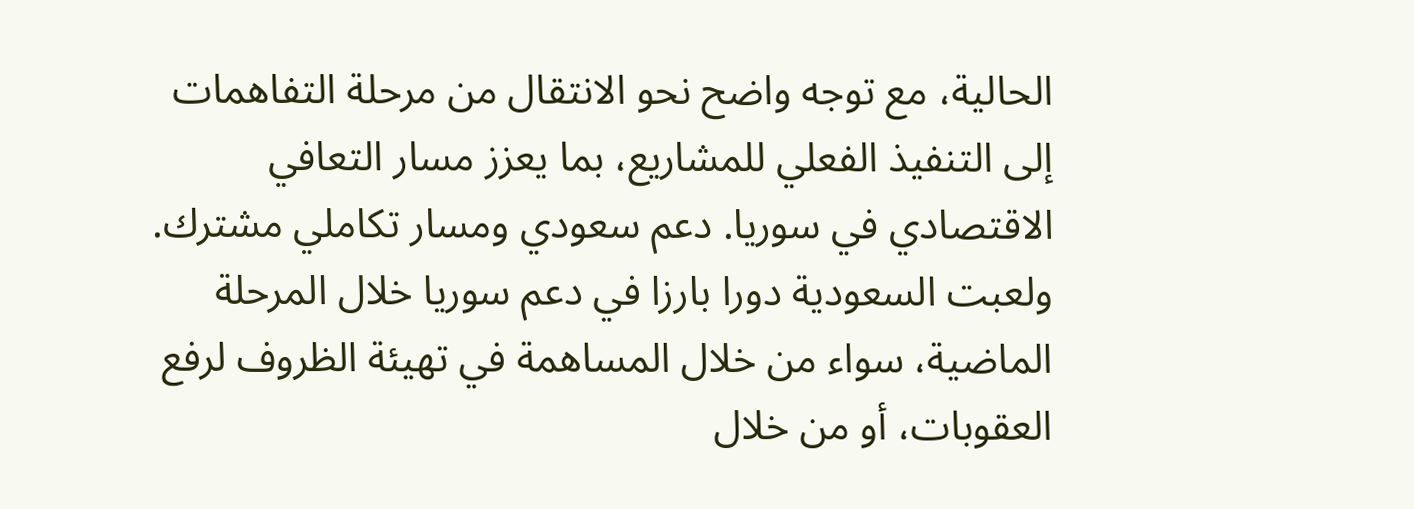الحالية، مع توجه واضح نحو الانتقال من مرحلة التفاهمات إلى التنفيذ الفعلي للمشاريع، بما يعزز مسار التعافي الاقتصادي في سوريا. دعم سعودي ومسار تكاملي مشترك. ولعبت السعودية دورا بارزا في دعم سوريا خلال المرحلة الماضية، سواء من خلال المساهمة في تهيئة الظروف لرفع العقوبات، أو من خلال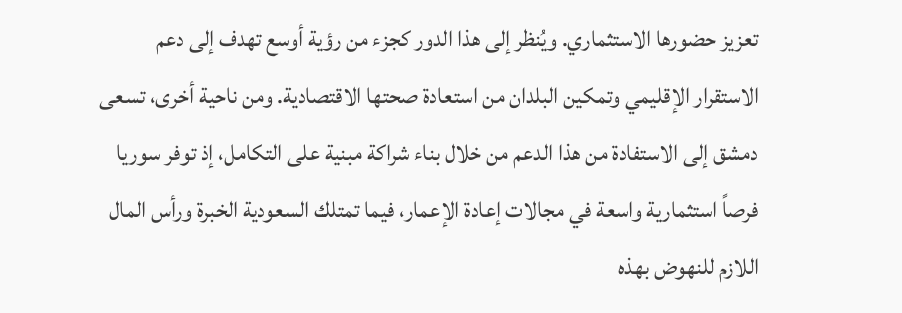تعزيز حضورها الاستثماري. ويُنظر إلى هذا الدور كجزء من رؤية أوسع تهدف إلى دعم الاستقرار الإقليمي وتمكين البلدان من استعادة صحتها الاقتصادية. ومن ناحية أخرى، تسعى دمشق إلى الاستفادة من هذا الدعم من خلال بناء شراكة مبنية على التكامل، إذ توفر سوريا فرصاً استثمارية واسعة في مجالات إعادة الإعمار، فيما تمتلك السعودية الخبرة ورأس المال اللازم للنهوض بهذه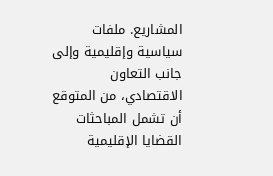المشاريع. ملفات سياسية وإقليمية وإلى جانب التعاون الاقتصادي، من المتوقع أن تشمل المباحثات القضايا الإقليمية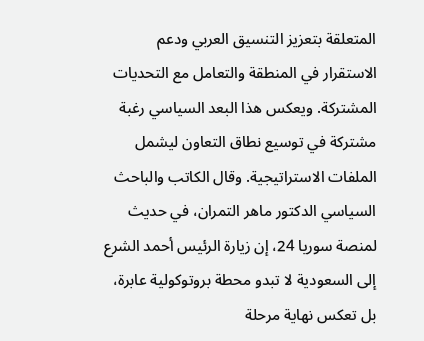المتعلقة بتعزيز التنسيق العربي ودعم الاستقرار في المنطقة والتعامل مع التحديات المشتركة. ويعكس هذا البعد السياسي رغبة مشتركة في توسيع نطاق التعاون ليشمل الملفات الاستراتيجية. وقال الكاتب والباحث السياسي الدكتور ماهر التمران، في حديث لمنصة سوريا 24، إن زيارة الرئيس أحمد الشرع إلى السعودية لا تبدو محطة بروتوكولية عابرة، بل تعكس نهاية مرحلة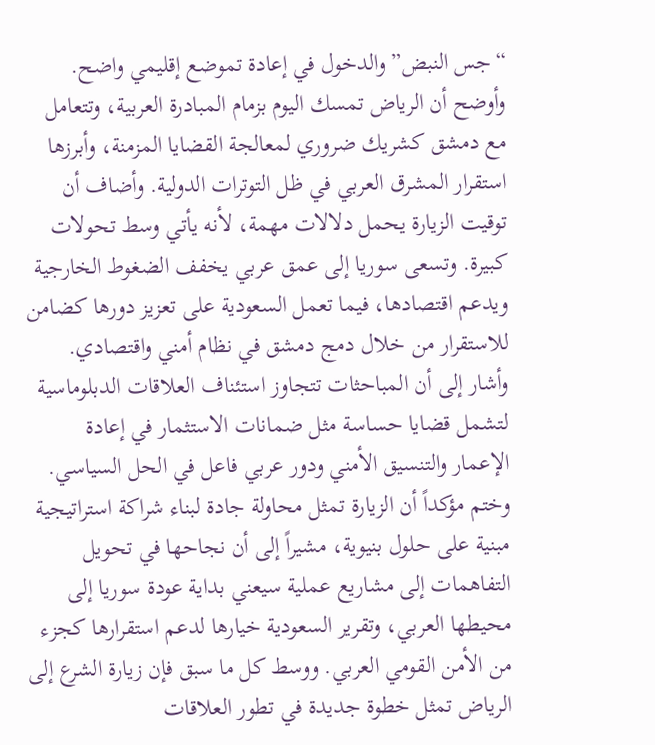“جس النبض” والدخول في إعادة تموضع إقليمي واضح. وأوضح أن الرياض تمسك اليوم بزمام المبادرة العربية، وتتعامل مع دمشق كشريك ضروري لمعالجة القضايا المزمنة، وأبرزها استقرار المشرق العربي في ظل التوترات الدولية. وأضاف أن توقيت الزيارة يحمل دلالات مهمة، لأنه يأتي وسط تحولات كبيرة. وتسعى سوريا إلى عمق عربي يخفف الضغوط الخارجية ويدعم اقتصادها، فيما تعمل السعودية على تعزيز دورها كضامن للاستقرار من خلال دمج دمشق في نظام أمني واقتصادي. وأشار إلى أن المباحثات تتجاوز استئناف العلاقات الدبلوماسية لتشمل قضايا حساسة مثل ضمانات الاستثمار في إعادة الإعمار والتنسيق الأمني ودور عربي فاعل في الحل السياسي. وختم مؤكداً أن الزيارة تمثل محاولة جادة لبناء شراكة استراتيجية مبنية على حلول بنيوية، مشيراً إلى أن نجاحها في تحويل التفاهمات إلى مشاريع عملية سيعني بداية عودة سوريا إلى محيطها العربي، وتقرير السعودية خيارها لدعم استقرارها كجزء من الأمن القومي العربي. ووسط كل ما سبق فإن زيارة الشرع إلى الرياض تمثل خطوة جديدة في تطور العلاقات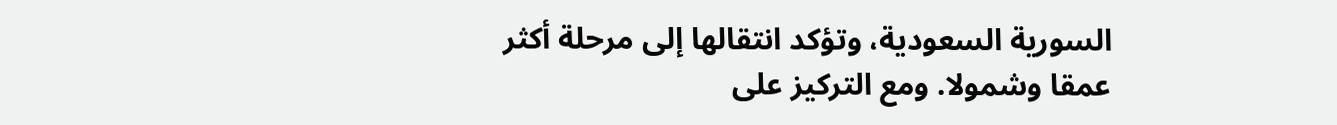السورية السعودية، وتؤكد انتقالها إلى مرحلة أكثر عمقا وشمولا. ومع التركيز على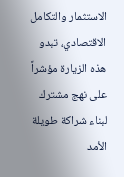الاستثمار والتكامل الاقتصادي، تبدو هذه الزيارة مؤشراً على نهج مشترك لبناء شراكة طويلة الأمد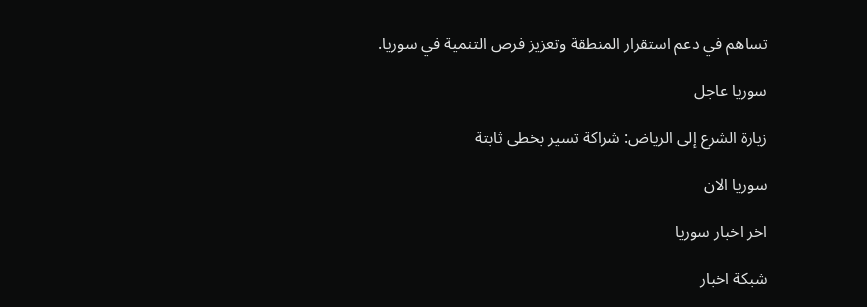تساهم في دعم استقرار المنطقة وتعزيز فرص التنمية في سوريا.

سوريا عاجل

زيارة الشرع إلى الرياض: شراكة تسير بخطى ثابتة

سوريا الان

اخر اخبار سوريا

شبكة اخبار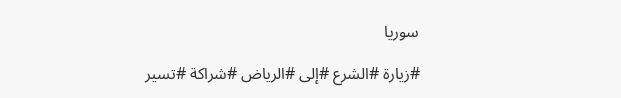سوريا

#زيارة #الشرع #إلى #الرياض #شراكة #تسير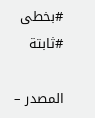#بخطى #ثابتة

المصدر –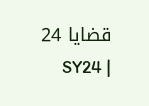قضايا 24 | SY24